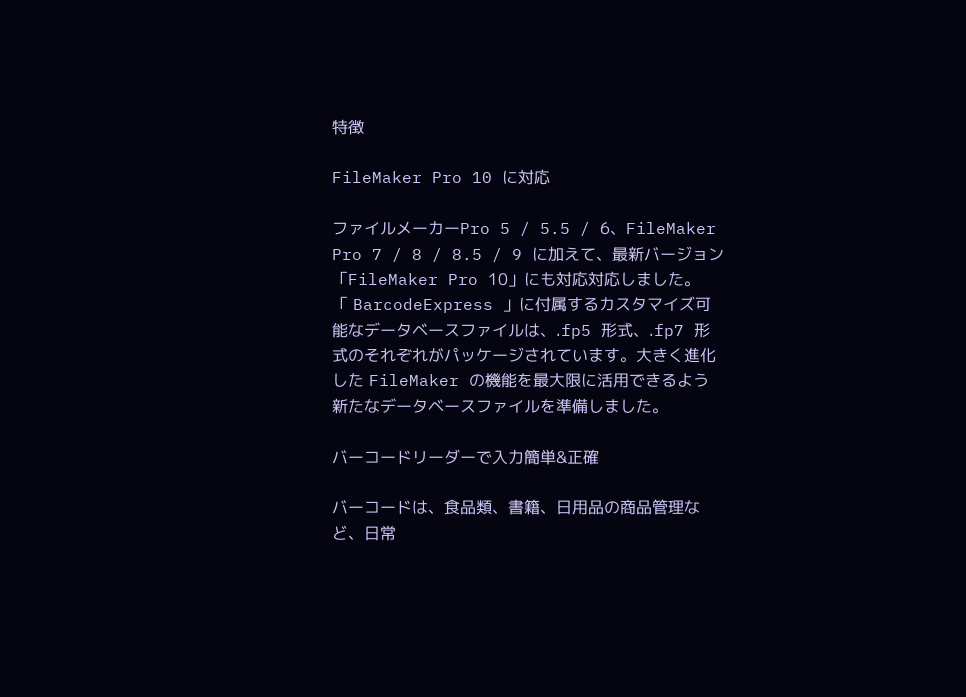特徴

FileMaker Pro 10 に対応

ファイルメーカーPro 5 / 5.5 / 6、FileMaker Pro 7 / 8 / 8.5 / 9 に加えて、最新バージョン「FileMaker Pro 10」にも対応対応しました。
「 BarcodeExpress 」に付属するカスタマイズ可能なデータベースファイルは、.fp5 形式、.fp7 形式のそれぞれがパッケージされています。大きく進化した FileMaker の機能を最大限に活用できるよう新たなデータベースファイルを準備しました。

バーコードリーダーで入力簡単&正確

バーコードは、食品類、書籍、日用品の商品管理など、日常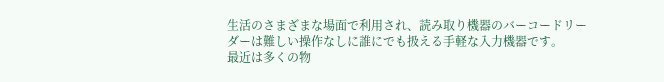生活のさまざまな場面で利用され、読み取り機器のバーコードリーダーは難しい操作なしに誰にでも扱える手軽な入力機器です。
最近は多くの物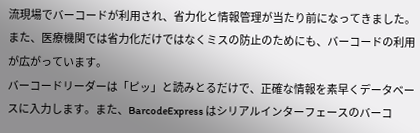流現場でバーコードが利用され、省力化と情報管理が当たり前になってきました。また、医療機関では省力化だけではなくミスの防止のためにも、バーコードの利用が広がっています。
バーコードリーダーは「ピッ」と読みとるだけで、正確な情報を素早くデータベースに入力します。また、BarcodeExpress はシリアルインターフェースのバーコ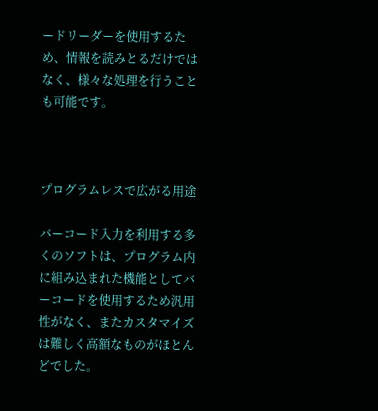ードリーダーを使用するため、情報を読みとるだけではなく、様々な処理を行うことも可能です。



プログラムレスで広がる用途

バーコード入力を利用する多くのソフトは、プログラム内に組み込まれた機能としてバーコードを使用するため汎用性がなく、またカスタマイズは難しく高額なものがほとんどでした。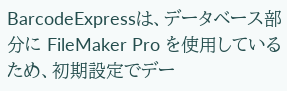BarcodeExpressは、データベース部分に FileMaker Pro を使用しているため、初期設定でデー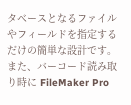タベースとなるファイルやフィールドを指定するだけの簡単な設計です。
また、バーコード読み取り時に FileMaker Pro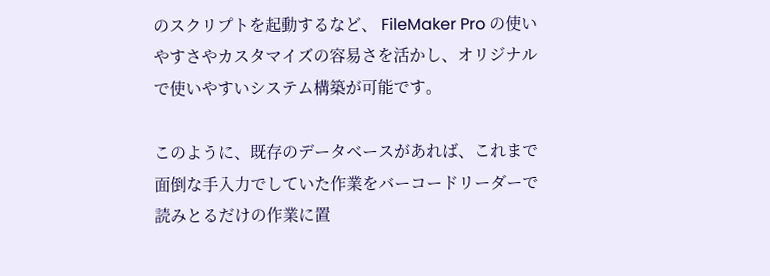のスクリプトを起動するなど、 FileMaker Pro の使いやすさやカスタマイズの容易さを活かし、オリジナルで使いやすいシステム構築が可能です。

このように、既存のデータベースがあれば、これまで面倒な手入力でしていた作業をバーコードリーダーで読みとるだけの作業に置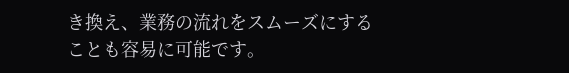き換え、業務の流れをスムーズにすることも容易に可能です。